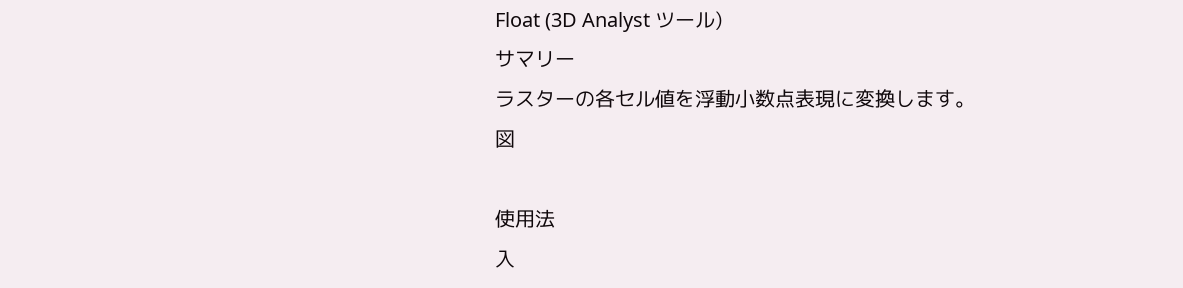Float (3D Analyst ツール)
サマリー
ラスターの各セル値を浮動小数点表現に変換します。
図

使用法
入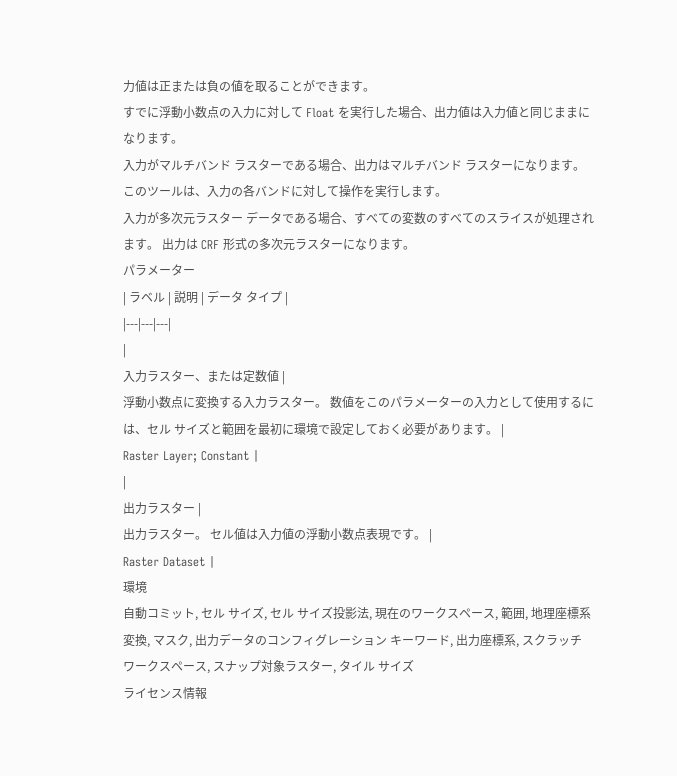力値は正または負の値を取ることができます。
すでに浮動小数点の入力に対して Float を実行した場合、出力値は入力値と同じままになります。
入力がマルチバンド ラスターである場合、出力はマルチバンド ラスターになります。 このツールは、入力の各バンドに対して操作を実行します。
入力が多次元ラスター データである場合、すべての変数のすべてのスライスが処理されます。 出力は CRF 形式の多次元ラスターになります。
パラメーター
| ラベル | 説明 | データ タイプ |
|---|---|---|
|
入力ラスター、または定数値 |
浮動小数点に変換する入力ラスター。 数値をこのパラメーターの入力として使用するには、セル サイズと範囲を最初に環境で設定しておく必要があります。 |
Raster Layer; Constant |
|
出力ラスター |
出力ラスター。 セル値は入力値の浮動小数点表現です。 |
Raster Dataset |
環境
自動コミット, セル サイズ, セル サイズ投影法, 現在のワークスペース, 範囲, 地理座標系変換, マスク, 出力データのコンフィグレーション キーワード, 出力座標系, スクラッチ ワークスペース, スナップ対象ラスター, タイル サイズ
ライセンス情報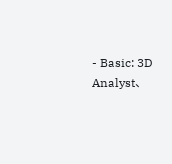- Basic: 3D Analyst、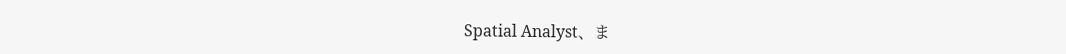Spatial Analyst、ま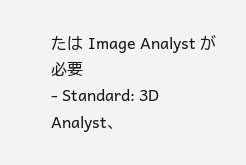たは Image Analyst が必要
- Standard: 3D Analyst、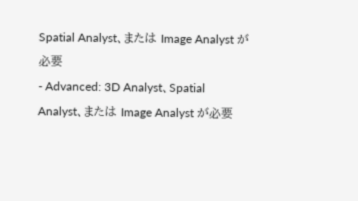Spatial Analyst、または Image Analyst が必要
- Advanced: 3D Analyst、Spatial Analyst、または Image Analyst が必要